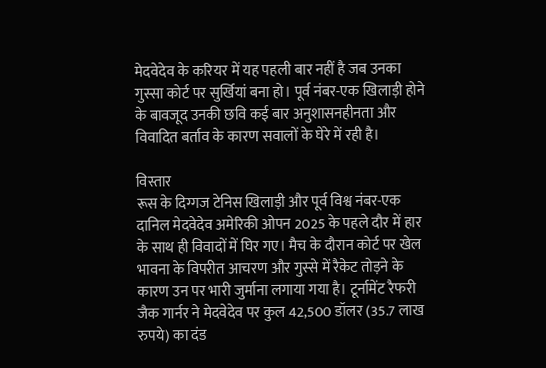मेदवेदेव के करियर में यह पहली बार नहीं है जब उनका गुस्सा कोर्ट पर सुर्खियां बना हो। पूर्व नंबर-एक खिलाड़ी होने के बावजूद उनकी छवि कई बार अनुशासनहीनता और विवादित बर्ताव के कारण सवालों के घेरे में रही है।

विस्तार
रूस के दिग्गज टेनिस खिलाड़ी और पूर्व विश्व नंबर-एक दानिल मेदवेदेव अमेरिकी ओपन 2025 के पहले दौर में हार के साथ ही विवादों में घिर गए। मैच के दौरान कोर्ट पर खेल भावना के विपरीत आचरण और गुस्से में रैकेट तोड़ने के कारण उन पर भारी जुर्माना लगाया गया है। टूर्नामेंट रैफरी जैक गार्नर ने मेदवेदेव पर कुल 42,500 डॉलर (35.7 लाख रुपये) का दंड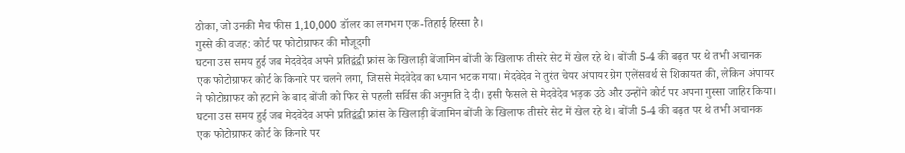ठोका, जो उनकी मैच फीस 1,10,000 डॉलर का लगभग एक-तिहाई हिस्सा है।
गुस्से की वजह: कोर्ट पर फोटोग्राफर की मौजूदगी
घटना उस समय हुई जब मेदवेदेव अपने प्रतिद्वंद्वी फ्रांस के खिलाड़ी बेंजामिन बोंजी के खिलाफ तीसरे सेट में खेल रहे थे। बोंजी 5-4 की बढ़त पर थे तभी अचानक एक फोटोग्राफर कोर्ट के किनारे पर चलने लगा, जिससे मेदवेदेव का ध्यान भटक गया। मेदवेदेव ने तुरंत चेयर अंपायर ग्रेग एलेंसवर्थ से शिकायत की, लेकिन अंपायर ने फोटोग्राफर को हटाने के बाद बोंजी को फिर से पहली सर्विस की अनुमति दे दी। इसी फैसले से मेदवेदेव भड़क उठे और उन्होंने कोर्ट पर अपना गुस्सा जाहिर किया।
घटना उस समय हुई जब मेदवेदेव अपने प्रतिद्वंद्वी फ्रांस के खिलाड़ी बेंजामिन बोंजी के खिलाफ तीसरे सेट में खेल रहे थे। बोंजी 5-4 की बढ़त पर थे तभी अचानक एक फोटोग्राफर कोर्ट के किनारे पर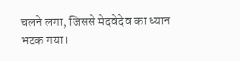चलने लगा, जिससे मेदवेदेव का ध्यान भटक गया।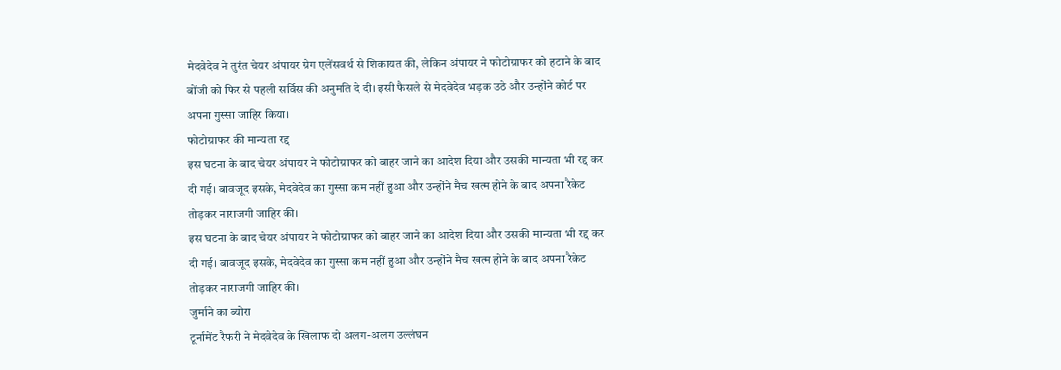मेदवेदेव ने तुरंत चेयर अंपायर ग्रेग एलेंसवर्थ से शिकायत की, लेकिन अंपायर ने फोटोग्राफर को हटाने के बाद बोंजी को फिर से पहली सर्विस की अनुमति दे दी। इसी फैसले से मेदवेदेव भड़क उठे और उन्होंने कोर्ट पर अपना गुस्सा जाहिर किया।
फोटोग्राफर की मान्यता रद्द
इस घटना के बाद चेयर अंपायर ने फोटोग्राफर को बाहर जाने का आदेश दिया और उसकी मान्यता भी रद्द कर दी गई। बावजूद इसके, मेदवेदेव का गुस्सा कम नहीं हुआ और उन्होंने मैच खत्म होने के बाद अपना रैकेट तोड़कर नाराजगी जाहिर की।
इस घटना के बाद चेयर अंपायर ने फोटोग्राफर को बाहर जाने का आदेश दिया और उसकी मान्यता भी रद्द कर दी गई। बावजूद इसके, मेदवेदेव का गुस्सा कम नहीं हुआ और उन्होंने मैच खत्म होने के बाद अपना रैकेट तोड़कर नाराजगी जाहिर की।
जुर्माने का ब्योरा
टूर्नामेंट रैफरी ने मेदवेदेव के खिलाफ दो अलग-अलग उल्लंघन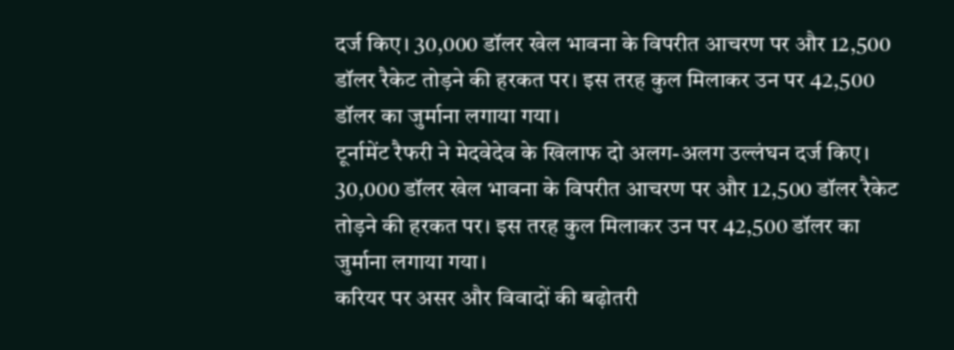दर्ज किए। 30,000 डॉलर खेल भावना के विपरीत आचरण पर और 12,500 डॉलर रैकेट तोड़ने की हरकत पर। इस तरह कुल मिलाकर उन पर 42,500 डॉलर का जुर्माना लगाया गया।
टूर्नामेंट रैफरी ने मेदवेदेव के खिलाफ दो अलग-अलग उल्लंघन दर्ज किए। 30,000 डॉलर खेल भावना के विपरीत आचरण पर और 12,500 डॉलर रैकेट तोड़ने की हरकत पर। इस तरह कुल मिलाकर उन पर 42,500 डॉलर का जुर्माना लगाया गया।
करियर पर असर और विवादों की बढ़ोतरी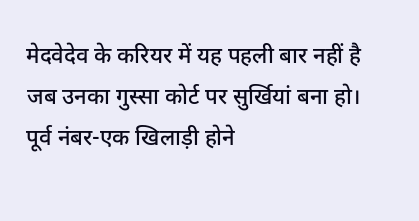मेदवेदेव के करियर में यह पहली बार नहीं है जब उनका गुस्सा कोर्ट पर सुर्खियां बना हो। पूर्व नंबर-एक खिलाड़ी होने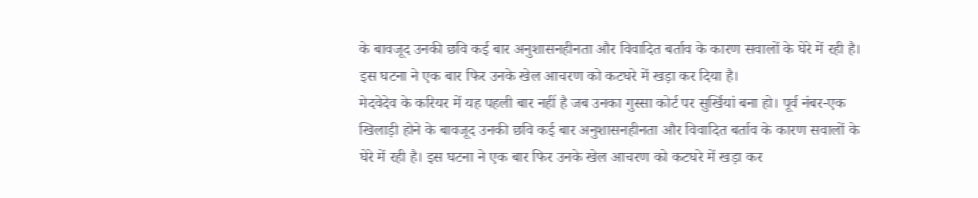के बावजूद उनकी छवि कई बार अनुशासनहीनता और विवादित बर्ताव के कारण सवालों के घेरे में रही है। इस घटना ने एक बार फिर उनके खेल आचरण को कटघरे में खड़ा कर दिया है।
मेदवेदेव के करियर में यह पहली बार नहीं है जब उनका गुस्सा कोर्ट पर सुर्खियां बना हो। पूर्व नंबर-एक खिलाड़ी होने के बावजूद उनकी छवि कई बार अनुशासनहीनता और विवादित बर्ताव के कारण सवालों के घेरे में रही है। इस घटना ने एक बार फिर उनके खेल आचरण को कटघरे में खड़ा कर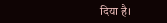दिया है।